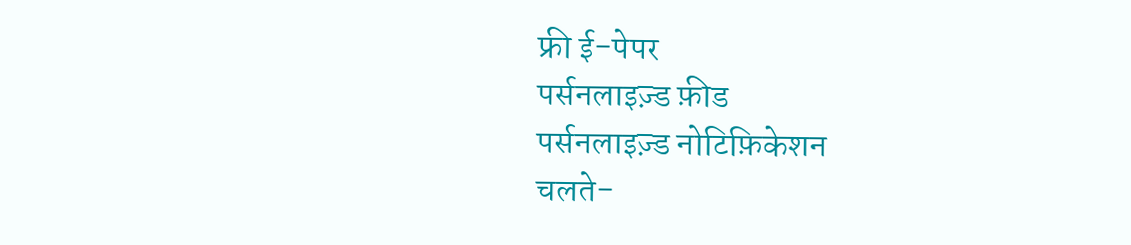फ्री ई-पेपर
पर्सनलाइज़्ड फ़ीड
पर्सनलाइज़्ड नोटिफ़िकेशन
चलते-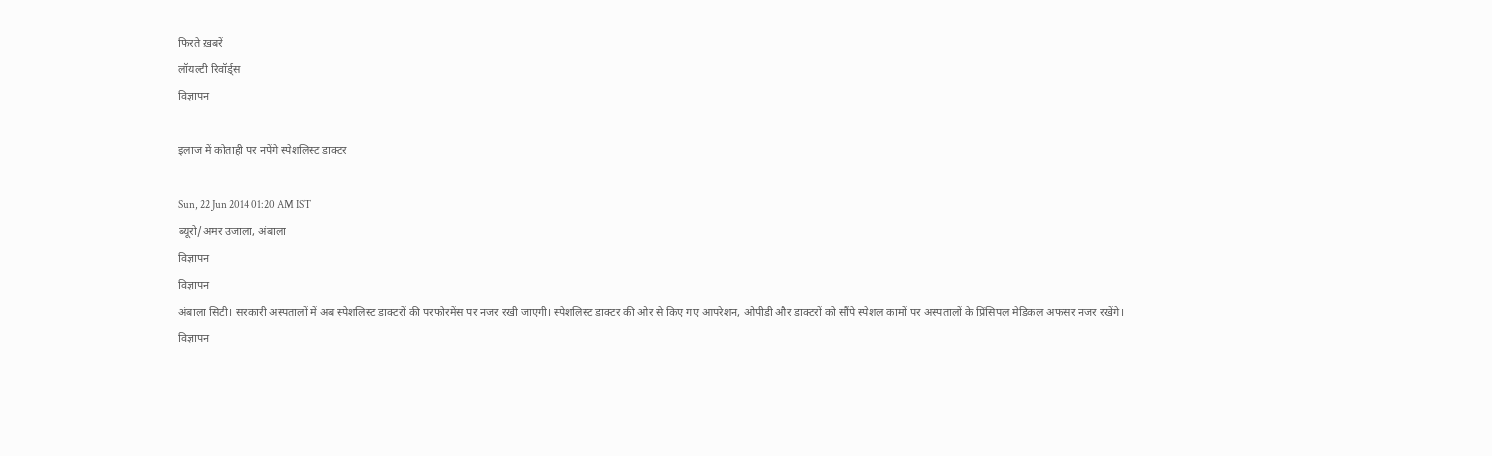फिरते ख़बरें
लॉयल्टी रिवॉर्ड्स
विज्ञापन

इलाज में कोताही पर नपेंगे स्पेशलिस्ट डाक्टर

Sun, 22 Jun 2014 01:20 AM IST
ब्यूरो/अमर उजाला, अंबाला
विज्ञापन
विज्ञापन
अंबाला सिटी। सरकारी अस्पतालों में अब स्पेशलिस्ट डाक्टरों की परफोरमेंस पर नजर रखी जाएगी। स्पेशलिस्ट डाक्टर की ओर से किए गए आपरेशन, ओपीडी और डाक्टरों को सौंपे स्पेशल कामों पर अस्पतालों के प्रिंसिपल मेडिकल अफसर नजर रखेंगे।
विज्ञापन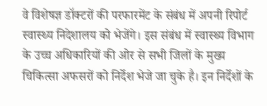वे विशेषज्ञ डॉक्टरों की परफारमेंट के संबंध में अपनी रिपोर्ट स्वास्थ्य निदेशालय को भेजेंगे। इस संबंध में स्वास्थ्य विभाग के उच्च अधिकारियों की ओर से सभी जिलों के मुख्य चिकित्सा अफसरों को निर्देश भेजे जा चुके है। इन निर्देशों के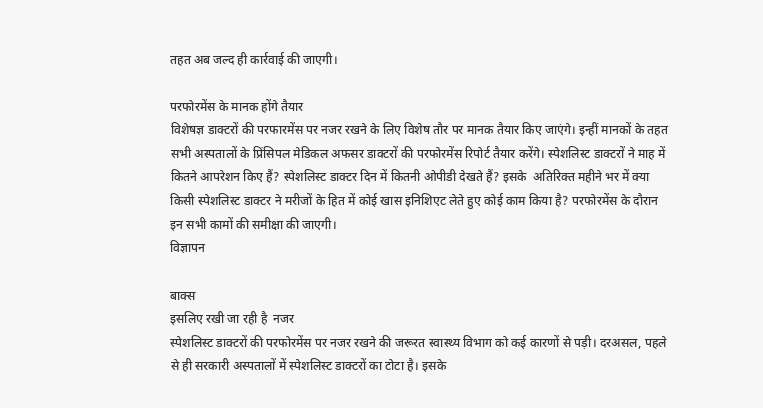तहत अब जल्द ही कार्रवाई की जाएगी।

परफोरमेंस के मानक होंगे तैयार
विशेषज्ञ डाक्टरों की परफारमेंस पर नजर रखने के लिए विशेष तौर पर मानक तैयार किए जाएंगे। इन्हीं मानकों के तहत सभी अस्पतालों के प्रिंसिपल मेडिकल अफसर डाक्टरों की परफोरमेंस रिपोर्ट तैयार करेंगे। स्पेशलिस्ट डाक्टरों ने माह में कितने आपरेशन किए हैं? स्पेशलिस्ट डाक्टर दिन में कितनी ओपीडी देखते हैं? इसके  अतिरिक्त महीने भर में क्या किसी स्पेशलिस्ट डाक्टर ने मरीजों के हित में कोई खास इनिशिएट लेते हुए कोई काम किया है? परफोरमेंस के दौरान इन सभी कामों की समीक्षा की जाएगी।
विज्ञापन

बाक्स
इसलिए रखी जा रही है  नजर
स्पेशलिस्ट डाक्टरों की परफोरमेंस पर नजर रखने की जरूरत स्वास्थ्य विभाग को कई कारणों से पड़ी। दरअसल, पहले से ही सरकारी अस्पतालों में स्पेशलिस्ट डाक्टरों का टोटा है। इसके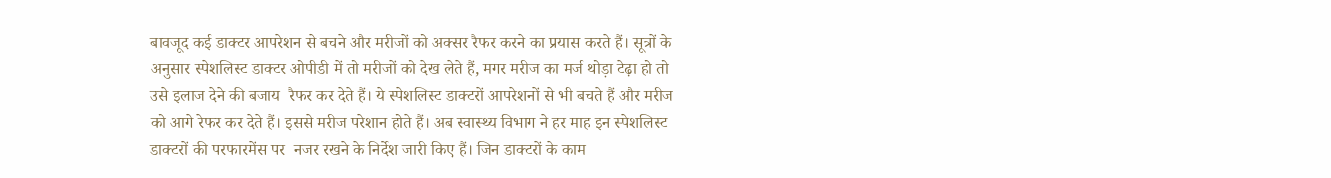बावजूद कई डाक्टर आपरेशन से बचने और मरीजों को अक्सर रैफर करने का प्रयास करते हैं। सूत्रों के अनुसार स्पेशलिस्ट डाक्टर ओपीडी में तो मरीजों को देख लेते हैं, मगर मरीज का मर्ज थोड़ा टेढ़ा हो तो उसे इलाज देने की बजाय  रैफर कर देते हैं। ये स्पेशलिस्ट डाक्टरों आपरेशनों से भी बचते हैं और मरीज को आगे रेफर कर देते हैं। इससे मरीज परेशान होते हैं। अब स्वास्थ्य विभाग ने हर माह इन स्पेशलिस्ट डाक्टरों की परफारमेंस पर  नजर रखने के निर्देश जारी किए हैं। जिन डाक्टरों के काम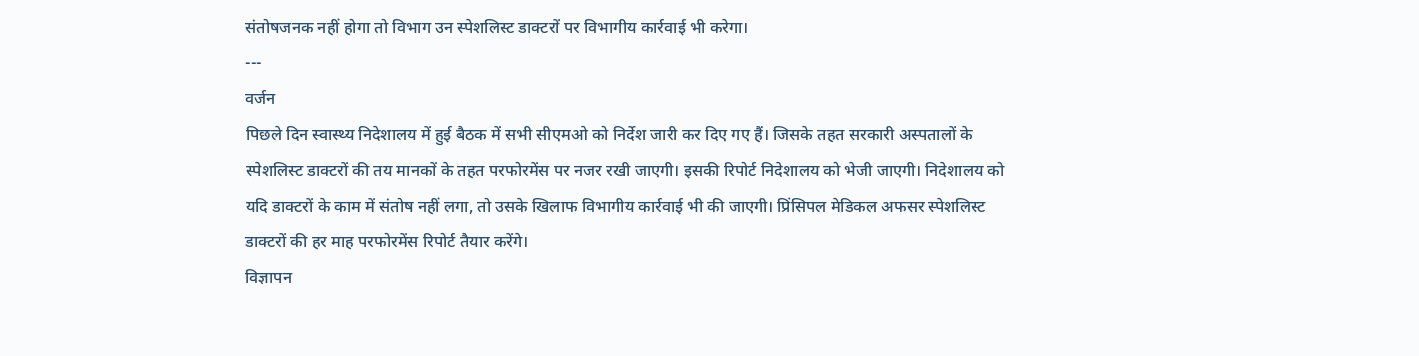संतोषजनक नहीं होगा तो विभाग उन स्पेशलिस्ट डाक्टरों पर विभागीय कार्रवाई भी करेगा।
---
वर्जन
पिछले दिन स्वास्थ्य निदेशालय में हुई बैठक में सभी सीएमओ को निर्देश जारी कर दिए गए हैं। जिसके तहत सरकारी अस्पतालों के स्पेशलिस्ट डाक्टरों की तय मानकों के तहत परफोरमेंस पर नजर रखी जाएगी। इसकी रिपोर्ट निदेशालय को भेजी जाएगी। निदेशालय को यदि डाक्टरों के काम में संतोष नहीं लगा, तो उसके खिलाफ विभागीय कार्रवाई भी की जाएगी। प्रिंसिपल मेडिकल अफसर स्पेशलिस्ट डाक्टरों की हर माह परफोरमेंस रिपोर्ट तैयार करेंगे।
विज्ञापन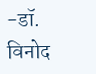-डॉ. विनोद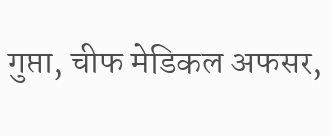गुप्ता, चीफ मेडिकल अफसर,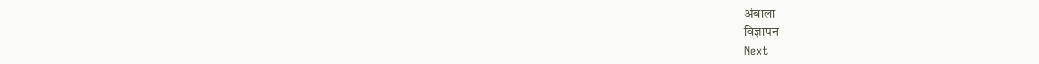अंबाला
विज्ञापन
Next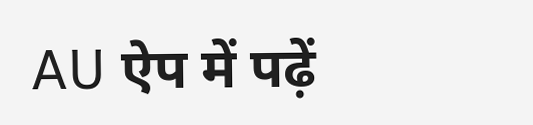AU ऐप में पढ़ें